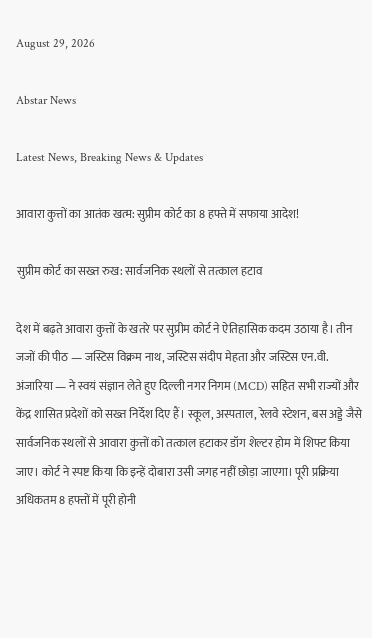August 29, 2026

Abstar News

Latest News, Breaking News & Updates

आवारा कुत्तों का आतंक खत्म: सुप्रीम कोर्ट का 8 हफ्ते में सफाया आदेश!

सुप्रीम कोर्ट का सख्त रुख: सार्वजनिक स्थलों से तत्काल हटाव

देश में बढ़ते आवारा कुत्तों के खतरे पर सुप्रीम कोर्ट ने ऐतिहासिक कदम उठाया है। तीन जजों की पीठ — जस्टिस विक्रम नाथ, जस्टिस संदीप मेहता और जस्टिस एन.वी. अंजारिया — ने स्वयं संज्ञान लेते हुए दिल्ली नगर निगम (MCD) सहित सभी राज्यों और केंद्र शासित प्रदेशों को सख्त निर्देश दिए हैं। स्कूल, अस्पताल, रेलवे स्टेशन, बस अड्डे जैसे सार्वजनिक स्थलों से आवारा कुत्तों को तत्काल हटाकर डॉग शेल्टर होम में शिफ्ट किया जाए। कोर्ट ने स्पष्ट किया कि इन्हें दोबारा उसी जगह नहीं छोड़ा जाएगा। पूरी प्रक्रिया अधिकतम 8 हफ्तों में पूरी होनी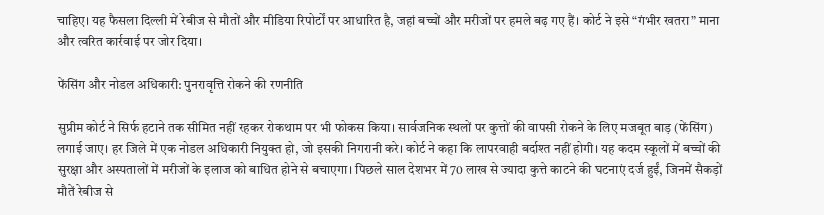चाहिए। यह फैसला दिल्ली में रेबीज से मौतों और मीडिया रिपोर्टों पर आधारित है, जहां बच्चों और मरीजों पर हमले बढ़ गए हैं। कोर्ट ने इसे “गंभीर खतरा” माना और त्वरित कार्रवाई पर जोर दिया।

फेंसिंग और नोडल अधिकारी: पुनरावृत्ति रोकने की रणनीति

सुप्रीम कोर्ट ने सिर्फ हटाने तक सीमित नहीं रहकर रोकथाम पर भी फोकस किया। सार्वजनिक स्थलों पर कुत्तों की वापसी रोकने के लिए मजबूत बाड़ (फेंसिंग) लगाई जाए। हर जिले में एक नोडल अधिकारी नियुक्त हो, जो इसकी निगरानी करे। कोर्ट ने कहा कि लापरवाही बर्दाश्त नहीं होगी। यह कदम स्कूलों में बच्चों की सुरक्षा और अस्पतालों में मरीजों के इलाज को बाधित होने से बचाएगा। पिछले साल देशभर में 70 लाख से ज्यादा कुत्ते काटने की घटनाएं दर्ज हुईं, जिनमें सैकड़ों मौतें रेबीज से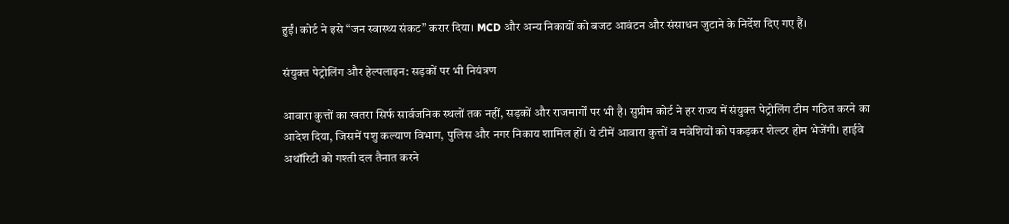हुईं। कोर्ट ने इसे “जन स्वास्थ्य संकट” करार दिया। MCD और अन्य निकायों को बजट आवंटन और संसाधन जुटाने के निर्देश दिए गए हैं।

संयुक्त पेट्रोलिंग और हेल्पलाइन: सड़कों पर भी नियंत्रण

आवारा कुत्तों का खतरा सिर्फ सार्वजनिक स्थलों तक नहीं, सड़कों और राजमार्गों पर भी है। सुप्रीम कोर्ट ने हर राज्य में संयुक्त पेट्रोलिंग टीम गठित करने का आदेश दिया, जिसमें पशु कल्याण विभाग, पुलिस और नगर निकाय शामिल हों। ये टीमें आवारा कुत्तों व मवेशियों को पकड़कर शेल्टर होम भेजेंगी। हाईवे अथॉरिटी को गश्ती दल तैनात करने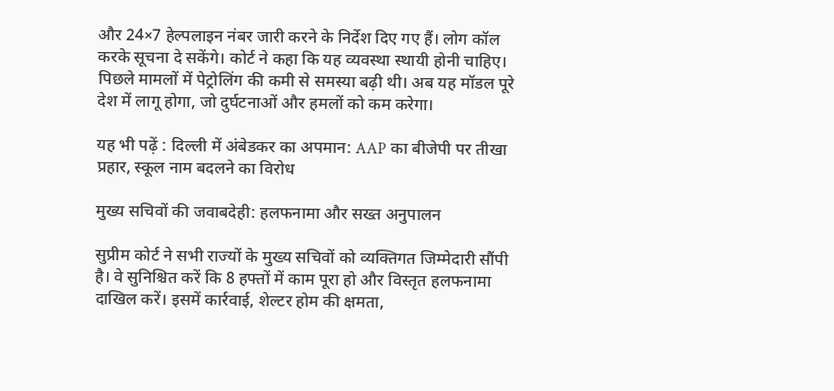और 24×7 हेल्पलाइन नंबर जारी करने के निर्देश दिए गए हैं। लोग कॉल करके सूचना दे सकेंगे। कोर्ट ने कहा कि यह व्यवस्था स्थायी होनी चाहिए। पिछले मामलों में पेट्रोलिंग की कमी से समस्या बढ़ी थी। अब यह मॉडल पूरे देश में लागू होगा, जो दुर्घटनाओं और हमलों को कम करेगा।

यह भी पढ़ें : दिल्ली में अंबेडकर का अपमान: AAP का बीजेपी पर तीखा प्रहार, स्कूल नाम बदलने का विरोध

मुख्य सचिवों की जवाबदेही: हलफनामा और सख्त अनुपालन

सुप्रीम कोर्ट ने सभी राज्यों के मुख्य सचिवों को व्यक्तिगत जिम्मेदारी सौंपी है। वे सुनिश्चित करें कि 8 हफ्तों में काम पूरा हो और विस्तृत हलफनामा दाखिल करें। इसमें कार्रवाई, शेल्टर होम की क्षमता,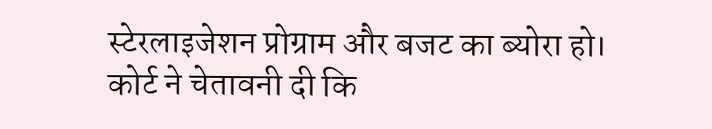स्टेरलाइजेशन प्रोग्राम और बजट का ब्योरा हो। कोर्ट ने चेतावनी दी कि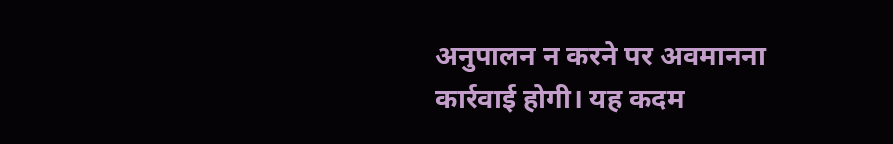अनुपालन न करने पर अवमानना कार्रवाई होगी। यह कदम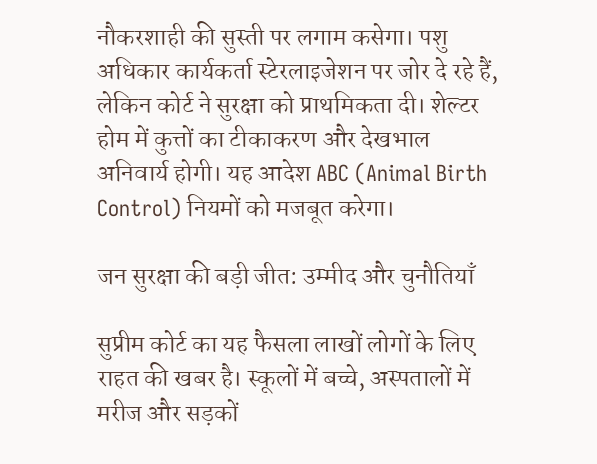नौकरशाही की सुस्ती पर लगाम कसेगा। पशु अधिकार कार्यकर्ता स्टेरलाइजेशन पर जोर दे रहे हैं, लेकिन कोर्ट ने सुरक्षा को प्राथमिकता दी। शेल्टर होम में कुत्तों का टीकाकरण और देखभाल अनिवार्य होगी। यह आदेश ABC (Animal Birth Control) नियमों को मजबूत करेगा।

जन सुरक्षा की बड़ी जीत: उम्मीद और चुनौतियाँ

सुप्रीम कोर्ट का यह फैसला लाखों लोगों के लिए राहत की खबर है। स्कूलों में बच्चे, अस्पतालों में मरीज और सड़कों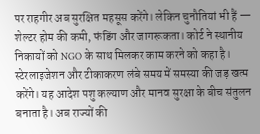पर राहगीर अब सुरक्षित महसूस करेंगे। लेकिन चुनौतियां भी हैं — शेल्टर होम की कमी, फंडिंग और जागरूकता। कोर्ट ने स्थानीय निकायों को NGO के साथ मिलकर काम करने को कहा है। स्टेरलाइजेशन और टीकाकरण लंबे समय में समस्या की जड़ खत्म करेंगे। यह आदेश पशु कल्याण और मानव सुरक्षा के बीच संतुलन बनाता है। अब राज्यों की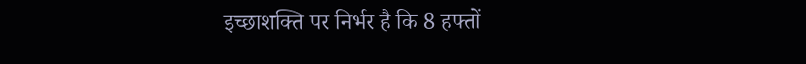इच्छाशक्ति पर निर्भर है कि 8 हफ्तों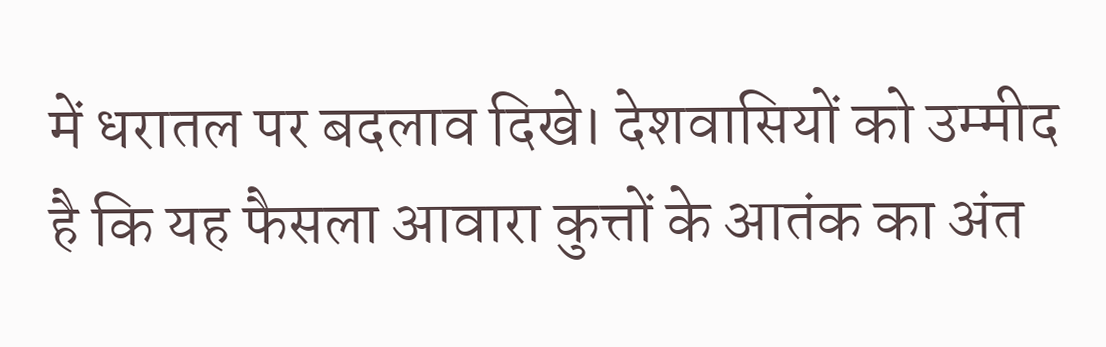में धरातल पर बदलाव दिखे। देशवासियों को उम्मीद है कि यह फैसला आवारा कुत्तों के आतंक का अंत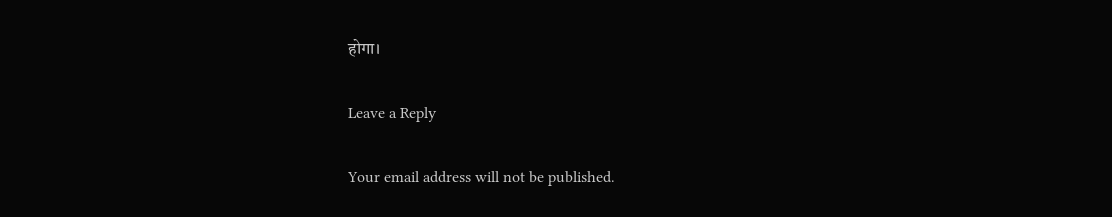होगा।

Leave a Reply

Your email address will not be published.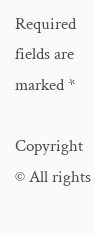Required fields are marked *

Copyright © All rights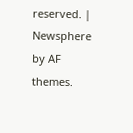reserved. | Newsphere by AF themes.